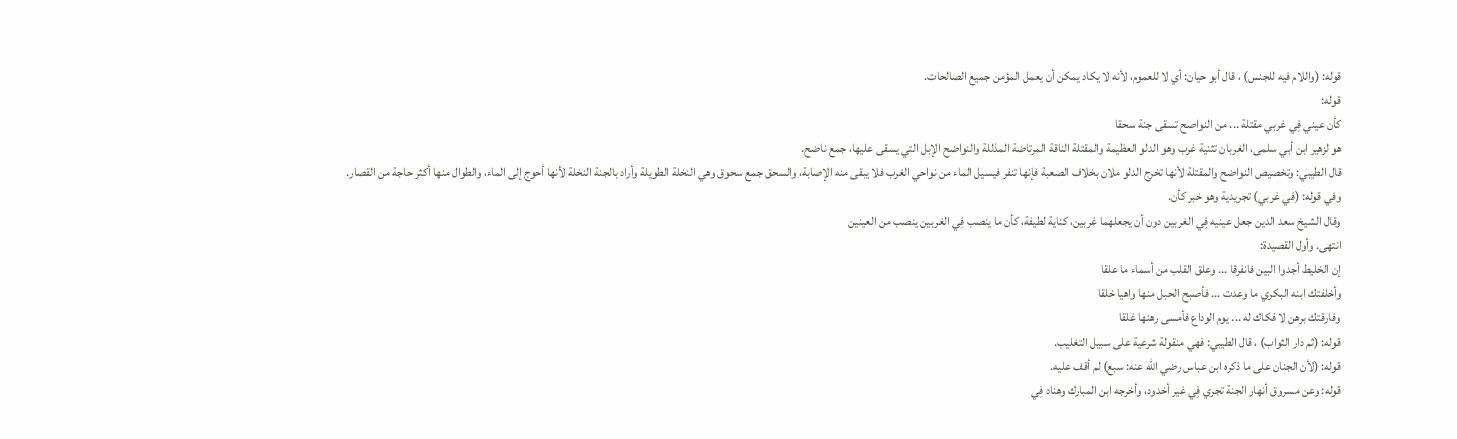قوله: (واللام فيه للجنس) ، قال أبو حيان: أي لا للعموم، لأنه لا يكاد يمكن أن يعمل المؤمن جميع الصالحات.
قوله:
كأن عيني فِي غربي مقتلة ... من النواصح تسقى جنة سحقا
هو لزهير ابن أبي سلمى، الغربان تثنية غرب وهو الدلو العظيمة والمقتلة الناقة المرتاضة المذللة والنواضح الإبل التي يسقى عليها، جمع ناضح.
قال الطيبي: وتخصيص النواضح والمقتلة لأنها تخرج الدلو ملان بخلاف الصعبة فإنها تنفر فيسيل الماء من نواحي الغرب فلا يبقى منه الإصابة، والسحق جمع سحوق وهي النخلة الطويلة وأراد بالجنة النخلة لأنها أحوج إلى الماء، والطوال منها أكثر حاجة من القصار.
وفي قوله: (في غربي) تجريدية وهو خبر كأن.
وقال الشيخ سعد الدين جعل عينيه فِي الغربين دون أن يجعلهما غربين، كناية لطيفة، كأن ما ينصب فِي الغربين ينصب من العينين
انتهى. وأول القصيدة:
إن الخليط أجدوا البين فانفرقا ... وعلق القلب من أسماء ما علقا
وأخلفتك ابنه البكري ما وعدت ... فأصبح الحبل منها واهيا خلقا
وفارقتك برهن لا فكاك له ... يوم الوداع فأمسى رهنها غلقا
قوله: (ثم دار الثواب) ، قال الطيبي: فهي منقولة شرعية على سبيل التغليب.
قوله: (لأن الجنان على ما ذكره ابن عباس رضي الله عنه: سبع) لم أقف عليه.
قوله: وعن مسروق أنهار الجنة تجري فِي غير أخدود، وأخرجه ابن المبارك وهناد فِي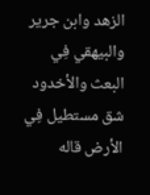الزهد وابن جرير والبيهقي فِي البعث والأخدود شق مستطيل فِي الأرض قاله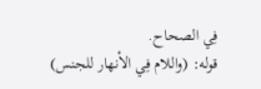فِي الصحاح.
قوله: (واللام فِي الأنهار للجنس)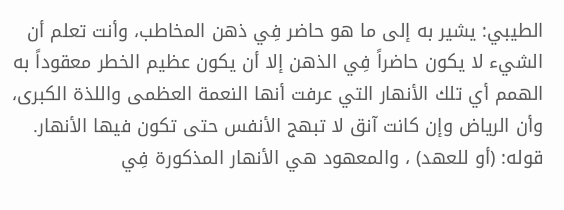الطيبي: يشير به إلى ما هو حاضر فِي ذهن المخاطب، وأنت تعلم أن الشيء لا يكون حاضراً فِي الذهن إلا أن يكون عظيم الخطر معقوداً به الهمم أي تلك الأنهار التي عرفت أنها النعمة العظمى واللذة الكبرى، وأن الرياض وإن كانت آنق لا تبهج الأنفس حتى تكون فيها الأنهار.
قوله: (أو للعهد) ، والمعهود هي الأنهار المذكورة فِي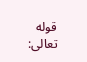قوله تعالى: